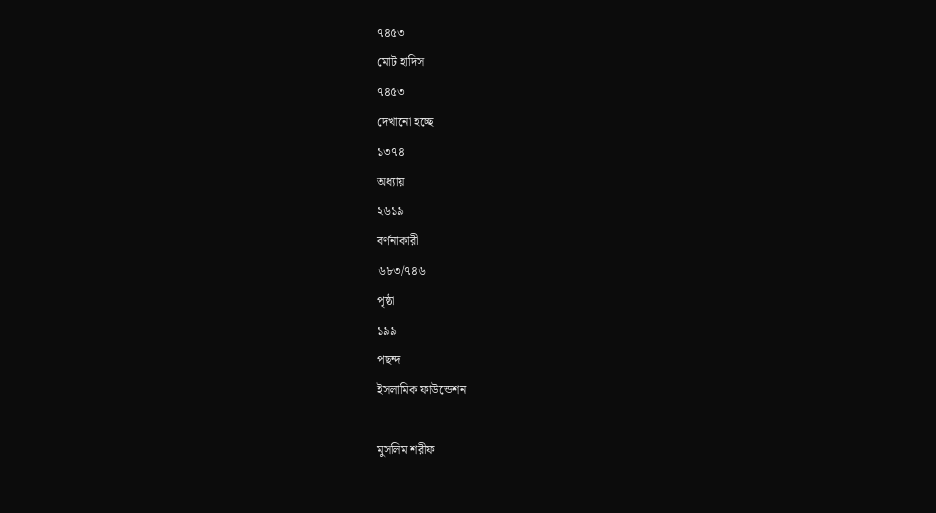৭৪৫৩
মোট হাদিস
৭৪৫৩
দেখানো হচ্ছে
১৩৭৪
অধ্যায়
২৬১৯
বর্ণনাকারী
৬৮৩/৭৪৬
পৃষ্ঠা
১৯৯
পছন্দ
ইসলামিক ফাউন্ডেশন

মুসলিম শরীফ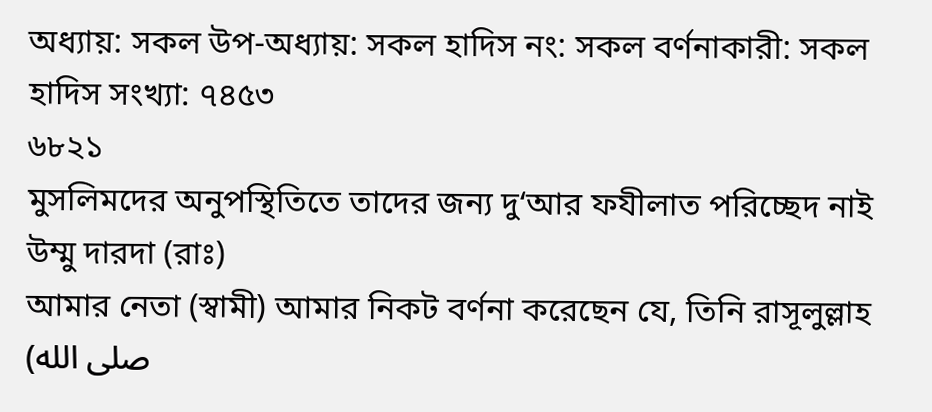অধ্যায়: সকল উপ-অধ্যায়: সকল হাদিস নং: সকল বর্ণনাকারী: সকল হাদিস সংখ্যা: ৭৪৫৩
৬৮২১
মুসলিমদের অনুপস্থিতিতে তাদের জন্য দু‘আর ফযীলাত পরিচ্ছেদ নাই
উম্মু দারদা (রাঃ)
আমার নেতা (স্বামী) আমার নিকট বর্ণনা করেছেন যে, তিনি রাসূলুল্লাহ (صلى الله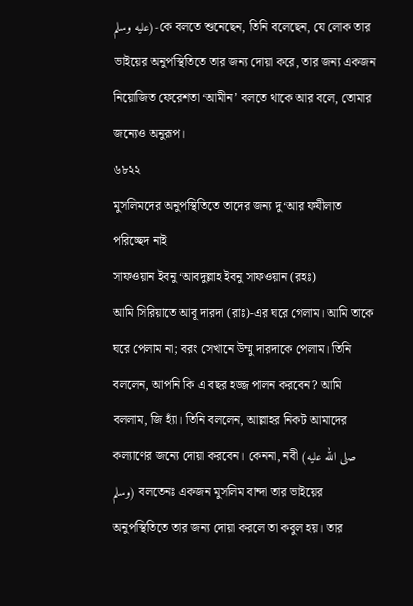عليه وسلم)-কে বলতে শুনেছেন, তিনি বলেছেন, যে লোক তার ভাইয়ের অনুপস্থিতিতে তার জন্য দোয়া করে, তার জন্য একজন নিয়োজিত ফেরেশতা ‘আমীন’ বলতে থাকে আর বলে, তোমার জন্যেও অনুরূপ।
৬৮২২
মুসলিমদের অনুপস্থিতিতে তাদের জন্য দু‘আর ফযীলাত পরিচ্ছেদ নাই
সাফওয়ান ইবনু ‘আবদুল্লাহ ইবনু সাফওয়ান (রহঃ)
আমি সিরিয়াতে আবূ দারদা (রাঃ)-এর ঘরে গেলাম। আমি তাকে ঘরে পেলাম না; বরং সেখানে উম্মু দারদাকে পেলাম। তিনি বললেন, আপনি কি এ বছর হজ্জ পালন করবেন? আমি বললাম, জি হ্যাঁ। তিনি বললেন, আল্লাহর নিকট আমাদের কল্যাণের জন্যে দোয়া করবেন। কেননা, নবী (صلى الله عليه وسلم) বলতেনঃ একজন মুসলিম বান্দা তার ভাইয়ের অনুপস্থিতিতে তার জন্য দোয়া করলে তা কবুল হয়। তার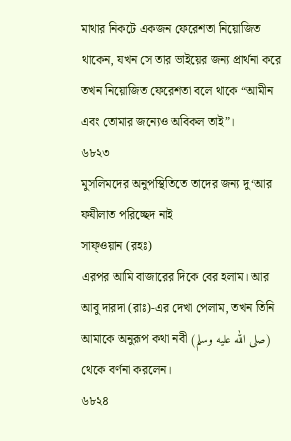মাথার নিকটে একজন ফেরেশতা নিয়োজিত থাকেন, যখন সে তার ভাইয়ের জন্য প্রার্থনা করে তখন নিয়োজিত ফেরেশতা বলে থাকে “আমীন এবং তোমার জন্যেও অবিকল তাই”।
৬৮২৩
মুসলিমদের অনুপস্থিতিতে তাদের জন্য দু‘আর ফযীলাত পরিচ্ছেদ নাই
সাফ্ওয়ান (রহঃ)
এরপর আমি বাজারের দিকে বের হলাম। আর আবু দারদা (রাঃ)-এর দেখা পেলাম, তখন তিনি আমাকে অনুরূপ কথা নবী (صلى الله عليه وسلم) থেকে বর্ণনা করলেন।
৬৮২৪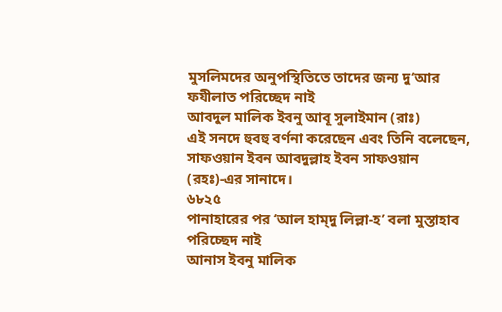মুসলিমদের অনুপস্থিতিতে তাদের জন্য দু‘আর ফযীলাত পরিচ্ছেদ নাই
আবদুল মালিক ইবনু আবূ সুলাইমান (রাঃ)
এই সনদে হুবহু বর্ণনা করেছেন এবং তিনি বলেছেন, সাফওয়ান ইবন আবদুল্লাহ ইবন সাফওয়ান (রহঃ)-এর সানাদে।
৬৮২৫
পানাহারের পর ‘আল হাম্‌দু লিল্লা-হ’ বলা মুস্তাহাব পরিচ্ছেদ নাই
আনাস ইবনু মালিক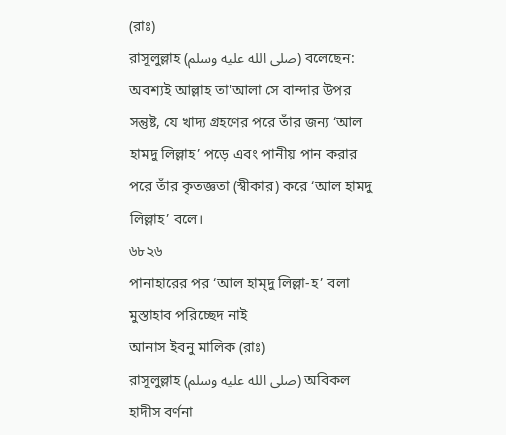(রাঃ)
রাসূলুল্লাহ (صلى الله عليه وسلم) বলেছেন: অবশ্যই আল্লাহ তা'আলা সে বান্দার উপর সন্তুষ্ট, যে খাদ্য গ্রহণের পরে তাঁর জন্য ‘আল হামদু লিল্লাহ’ পড়ে এবং পানীয় পান করার পরে তাঁর কৃতজ্ঞতা (স্বীকার) করে ‘আল হামদু লিল্লাহ’ বলে।
৬৮২৬
পানাহারের পর ‘আল হাম্‌দু লিল্লা-হ’ বলা মুস্তাহাব পরিচ্ছেদ নাই
আনাস ইবনু মালিক (রাঃ)
রাসূলুল্লাহ (صلى الله عليه وسلم) অবিকল হাদীস বর্ণনা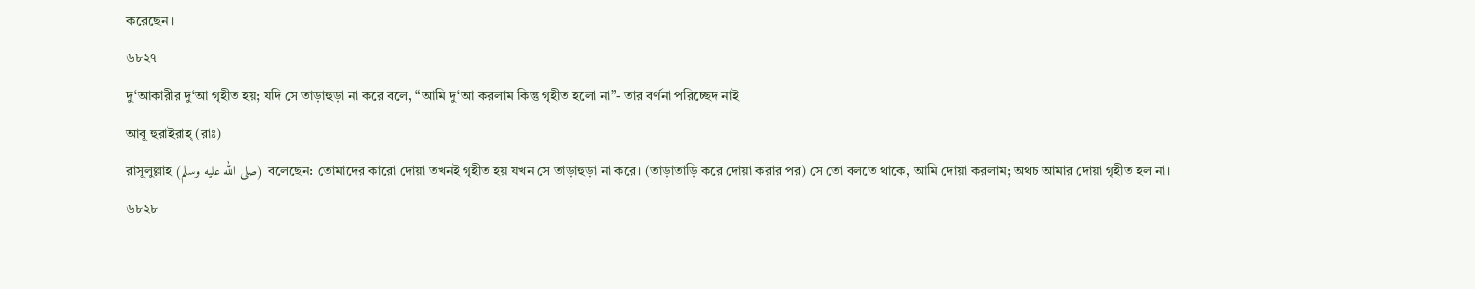করেছেন।
৬৮২৭
দু‘আকারীর দু‘আ গৃহীত হয়; যদি সে তাড়াহুড়া না করে বলে, “আমি দু‘আ করলাম কিন্তু গৃহীত হলো না”- তার বর্ণনা পরিচ্ছেদ নাই
আবূ হুরাইরাহ্‌ (রাঃ)
রাসূলুল্লাহ (صلى الله عليه وسلم) বলেছেন: তোমাদের কারো দোয়া তখনই গৃহীত হয় যখন সে তাড়াহুড়া না করে। (তাড়াতাড়ি করে দোয়া করার পর) সে তো বলতে থাকে, আমি দোয়া করলাম; অথচ আমার দোয়া গৃহীত হল না।
৬৮২৮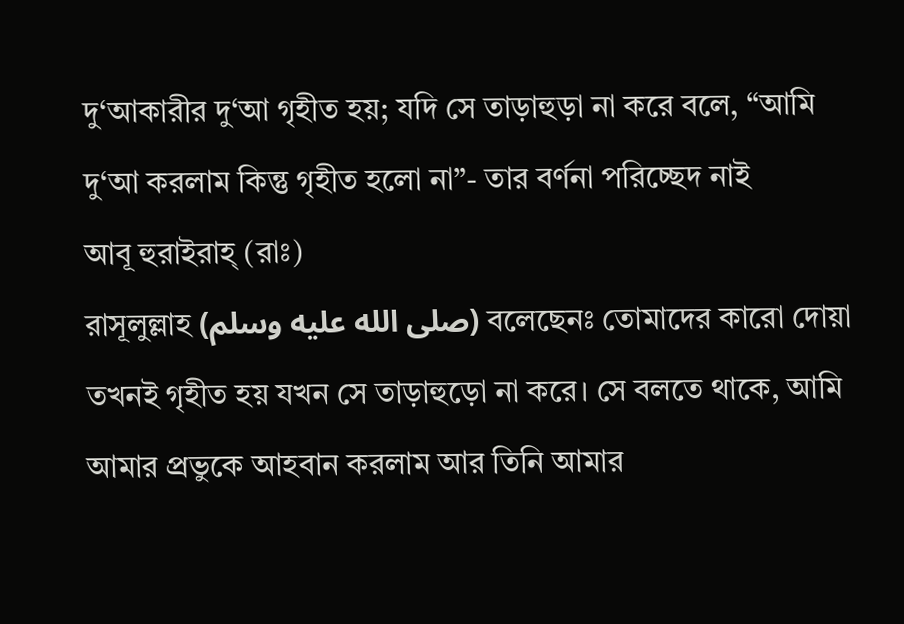দু‘আকারীর দু‘আ গৃহীত হয়; যদি সে তাড়াহুড়া না করে বলে, “আমি দু‘আ করলাম কিন্তু গৃহীত হলো না”- তার বর্ণনা পরিচ্ছেদ নাই
আবূ হুরাইরাহ্‌ (রাঃ)
রাসূলুল্লাহ (صلى الله عليه وسلم) বলেছেনঃ তোমাদের কারো দোয়া তখনই গৃহীত হয় যখন সে তাড়াহুড়ো না করে। সে বলতে থাকে, আমি আমার প্রভুকে আহবান করলাম আর তিনি আমার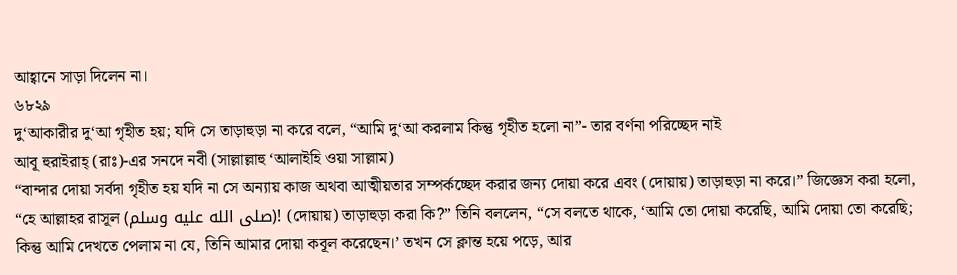আহ্বানে সাড়া দিলেন না।
৬৮২৯
দু‘আকারীর দু‘আ গৃহীত হয়; যদি সে তাড়াহুড়া না করে বলে, “আমি দু‘আ করলাম কিন্তু গৃহীত হলো না”- তার বর্ণনা পরিচ্ছেদ নাই
আবূ হুরাইরাহ্ (রাঃ)-এর সনদে নবী (সাল্লাল্লাহু ‘আলাইহি ওয়া সাল্লাম)
“বান্দার দোয়া সর্বদা গৃহীত হয় যদি না সে অন্যায় কাজ অথবা আত্মীয়তার সম্পর্কচ্ছেদ করার জন্য দোয়া করে এবং (দোয়ায়) তাড়াহুড়া না করে।” জিজ্ঞেস করা হলো, “হে আল্লাহর রাসূল (صلى الله عليه وسلم)! (দোয়ায়) তাড়াহুড়া করা কি?” তিনি বললেন, “সে বলতে থাকে, ‘আমি তো দোয়া করেছি, আমি দোয়া তো করেছি; কিন্তু আমি দেখতে পেলাম না যে, তিনি আমার দোয়া কবূল করেছেন।’ তখন সে ক্লান্ত হয়ে পড়ে, আর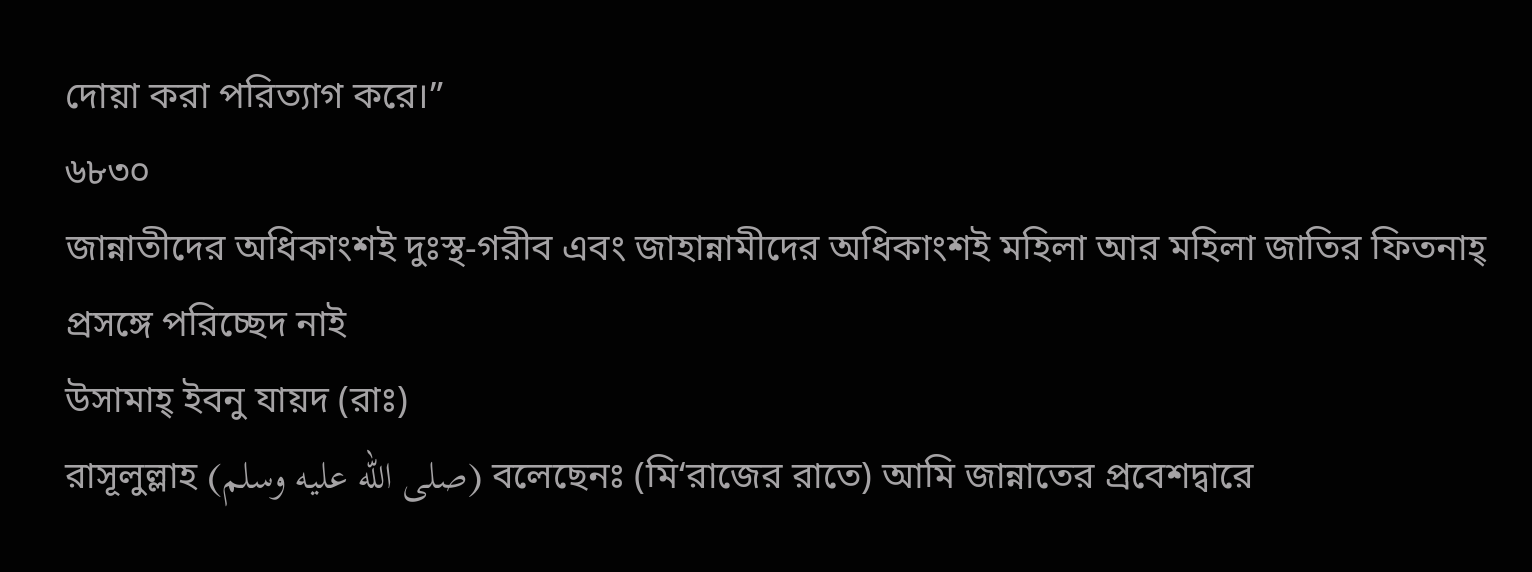দোয়া করা পরিত্যাগ করে।”
৬৮৩০
জান্নাতীদের অধিকাংশই দুঃস্থ-গরীব এবং জাহান্নামীদের অধিকাংশই মহিলা আর মহিলা জাতির ফিতনাহ্‌ প্রসঙ্গে পরিচ্ছেদ নাই
উসামাহ্‌ ইবনু যায়দ (রাঃ)
রাসূলুল্লাহ (صلى الله عليه وسلم) বলেছেনঃ (মি‘রাজের রাতে) আমি জান্নাতের প্রবেশদ্বারে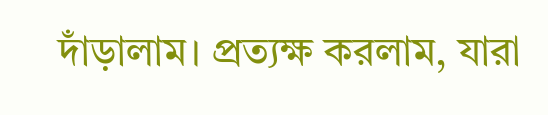দাঁড়ালাম। প্রত্যক্ষ করলাম, যারা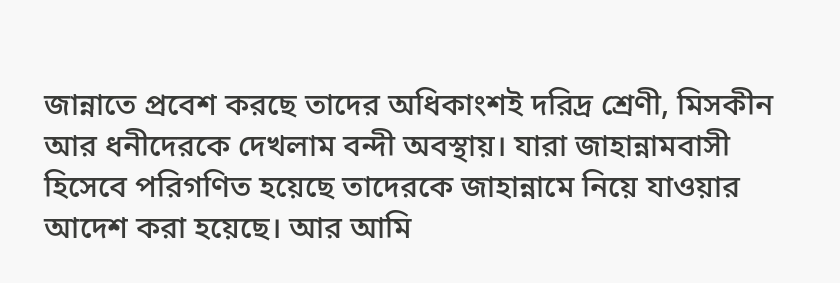জান্নাতে প্রবেশ করছে তাদের অধিকাংশই দরিদ্র শ্রেণী, মিসকীন আর ধনীদেরকে দেখলাম বন্দী অবস্থায়। যারা জাহান্নামবাসী হিসেবে পরিগণিত হয়েছে তাদেরকে জাহান্নামে নিয়ে যাওয়ার আদেশ করা হয়েছে। আর আমি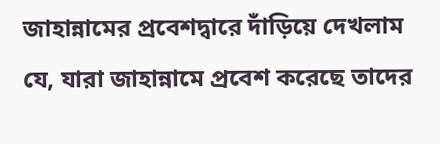জাহান্নামের প্রবেশদ্বারে দাঁড়িয়ে দেখলাম যে, যারা জাহান্নামে প্রবেশ করেছে তাদের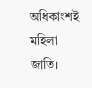অধিকাংশই মহিলা জাতি।